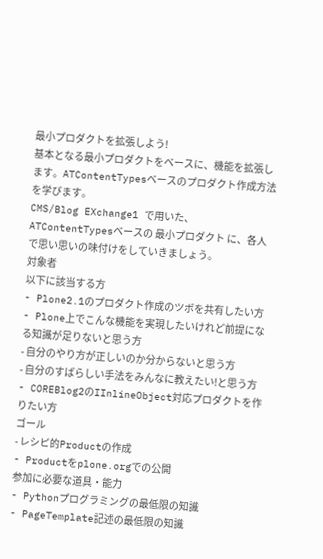最小プロダクトを拡張しよう!
基本となる最小プロダクトをベースに、機能を拡張します。ATContentTypesベースのプロダクト作成方法を学びます。
CMS/Blog EXchange1 で用いた、ATContentTypesベースの 最小プロダクト に、各人で思い思いの味付けをしていきましょう。
対象者
以下に該当する方
- Plone2.1のプロダクト作成のツボを共有したい方
- Plone上でこんな機能を実現したいけれど前提になる知識が足りないと思う方
- 自分のやり方が正しいのか分からないと思う方
- 自分のすばらしい手法をみんなに教えたい!と思う方
- COREBlog2のIInlineObject対応プロダクトを作りたい方
ゴール
- レシピ的Productの作成
- Productをplone.orgでの公開
参加に必要な道具・能力
- Pythonプログラミングの最低限の知識
- PageTemplate記述の最低限の知識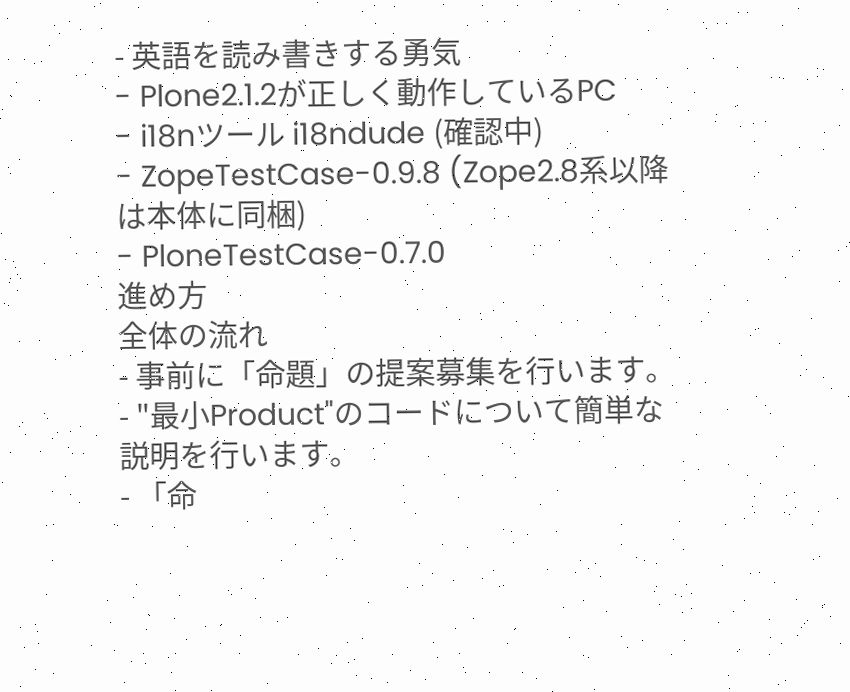- 英語を読み書きする勇気
- Plone2.1.2が正しく動作しているPC
- i18nツール i18ndude (確認中)
- ZopeTestCase-0.9.8 (Zope2.8系以降は本体に同梱)
- PloneTestCase-0.7.0
進め方
全体の流れ
- 事前に「命題」の提案募集を行います。
- "最小Product"のコードについて簡単な説明を行います。
- 「命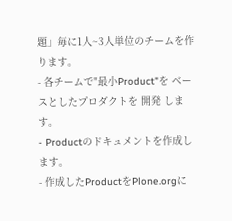題」毎に1人~3人単位のチームを作ります。
- 各チームで"最小Product"を ベースとしたプロダクトを 開発 します。
- Productのドキュメントを作成します。
- 作成したProductをPlone.orgに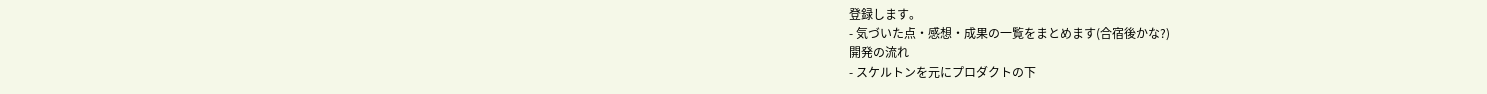登録します。
- 気づいた点・感想・成果の一覧をまとめます(合宿後かな?)
開発の流れ
- スケルトンを元にプロダクトの下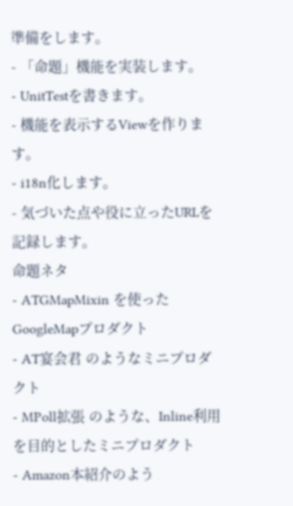準備をします。
- 「命題」機能を実装します。
- UnitTestを書きます。
- 機能を表示するViewを作ります。
- i18n化します。
- 気づいた点や役に立ったURLを記録します。
命題ネタ
- ATGMapMixin を使ったGoogleMapプロダクト
- AT宴会君 のようなミニプロダクト
- MPoll拡張 のような、Inline利用を目的としたミニプロダクト
- Amazon本紹介のよう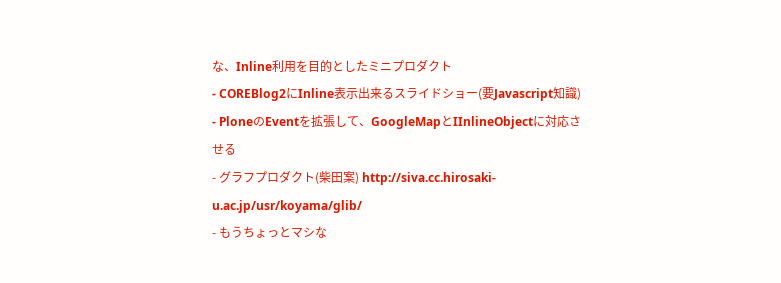な、Inline利用を目的としたミニプロダクト
- COREBlog2にInline表示出来るスライドショー(要Javascript知識)
- PloneのEventを拡張して、GoogleMapとIInlineObjectに対応させる
- グラフプロダクト(柴田案) http://siva.cc.hirosaki-u.ac.jp/usr/koyama/glib/
- もうちょっとマシな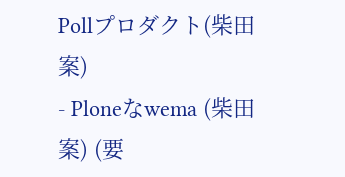Pollプロダクト(柴田案)
- Ploneなwema (柴田案) (要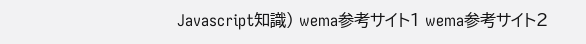Javascript知識) wema参考サイト1 wema参考サイト2